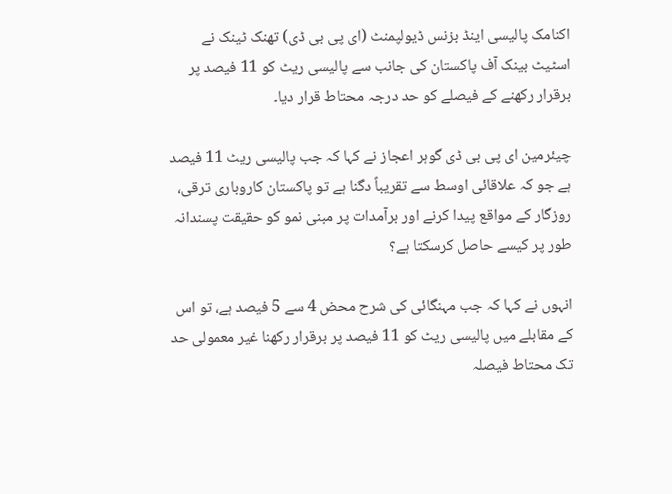اکنامک پالیسی اینڈ بزنس ڈیولپمنٹ (ای پی بی ڈی) تھنک ٹینک نے اسٹیٹ بینک آف پاکستان کی جانب سے پالیسی ریٹ کو 11 فیصد پر برقرار رکھنے کے فیصلے کو حد درجہ محتاط قرار دیا۔

چیئرمین ای پی بی ڈی گوہر اعجاز نے کہا کہ جب پالیسی ریٹ 11 فیصد ہے جو کہ علاقائی اوسط سے تقریباً دگنا ہے تو پاکستان کاروباری ترقی، روزگار کے مواقع پیدا کرنے اور برآمدات پر مبنی نمو کو حقیقت پسندانہ طور پر کیسے حاصل کرسکتا ہے؟

انہوں نے کہا کہ جب مہنگائی کی شرح محض 4 سے 5 فیصد ہے، تو اس کے مقابلے میں پالیسی ریٹ کو 11 فیصد پر برقرار رکھنا غیر معمولی حد تک محتاط فیصلہ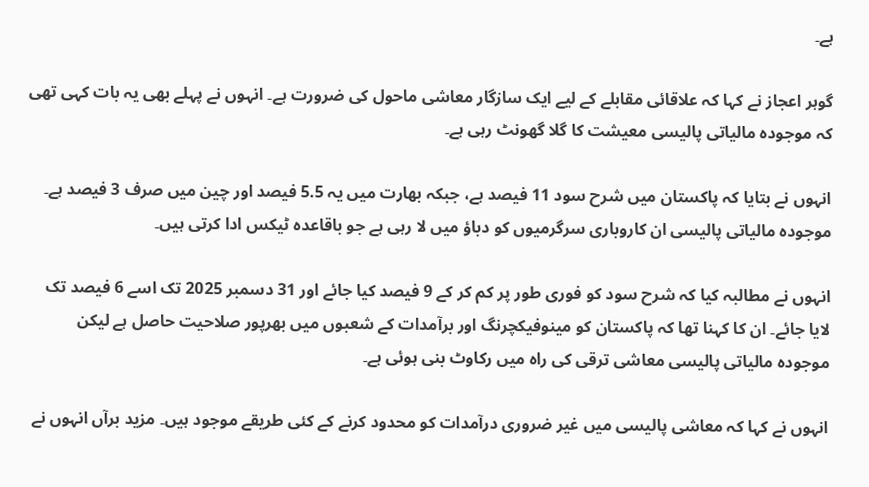ہے۔

گوہر اعجاز نے کہا کہ علاقائی مقابلے کے لیے ایک سازگار معاشی ماحول کی ضرورت ہے۔ انہوں نے پہلے بھی یہ بات کہی تھی کہ موجودہ مالیاتی پالیسی معیشت کا گلا گھونٹ رہی ہے۔

انہوں نے بتایا کہ پاکستان میں شرح سود 11 فیصد ہے، جبکہ بھارت میں یہ 5.5 فیصد اور چین میں صرف 3 فیصد ہے۔ موجودہ مالیاتی پالیسی ان کاروباری سرگرمیوں کو دباؤ میں لا رہی ہے جو باقاعدہ ٹیکس ادا کرتی ہیں۔

انہوں نے مطالبہ کیا کہ شرح سود کو فوری طور پر کم کر کے 9 فیصد کیا جائے اور 31 دسمبر 2025 تک اسے 6 فیصد تک لایا جائے۔ ان کا کہنا تھا کہ پاکستان کو مینوفیکچرنگ اور برآمدات کے شعبوں میں بھرپور صلاحیت حاصل ہے لیکن موجودہ مالیاتی پالیسی معاشی ترقی کی راہ میں رکاوٹ بنی ہوئی ہے۔

انہوں نے کہا کہ معاشی پالیسی میں غیر ضروری درآمدات کو محدود کرنے کے کئی طریقے موجود ہیں۔ مزید برآں انہوں نے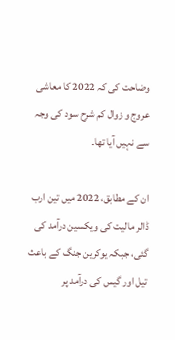وضاحت کی کہ 2022 کا معاشی عروج و زوال کم شرح سود کی وجہ سے نہیں آیا تھا۔

ان کے مطابق، 2022 میں تین ارب ڈالر مالیت کی ویکسین درآمد کی گئی، جبکہ یوکرین جنگ کے باعث تیل اور گیس کی درآمد پر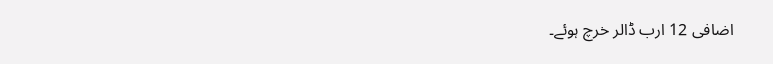اضافی 12 ارب ڈالر خرچ ہوئے۔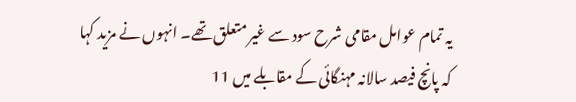یہ تمام عوامل مقامی شرح سود سے غیر متعلق تھے۔ انہوں نے مزید کہا کہ پانچ فیصد سالانہ مہنگائی کے مقابلے میں 11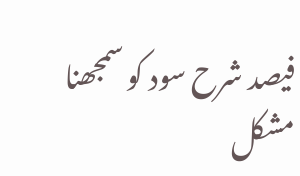فیصد شرح سود کو سمجھنا مشکل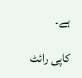ہے۔

کاپی رائٹ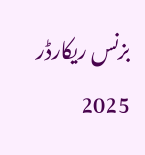بزنس ریکارڈر 2025